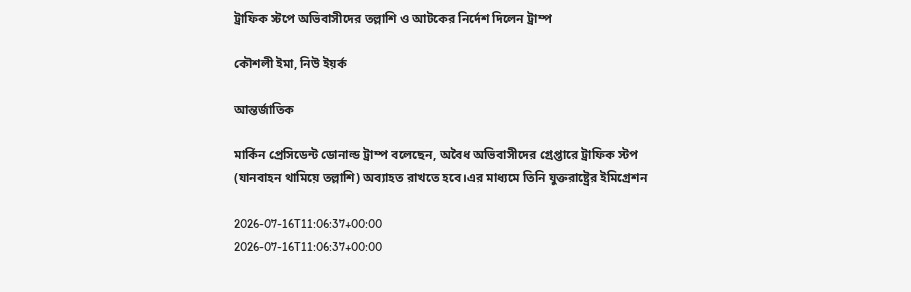ট্রাফিক স্টপে অভিবাসীদের তল্লাশি ও আটকের নির্দেশ দিলেন ট্রাম্প

কৌশলী ইমা, নিউ ইয়র্ক

আন্তর্জাতিক

মার্কিন প্রেসিডেন্ট ডোনাল্ড ট্রাম্প বলেছেন, অবৈধ অভিবাসীদের গ্রেপ্তারে ট্রাফিক স্টপ (যানবাহন থামিয়ে তল্লাশি) অব্যাহত রাখতে হবে।এর মাধ্যমে তিনি যুক্তরাষ্ট্রের ইমিগ্রেশন

2026-07-16T11:06:37+00:00
2026-07-16T11:06:37+00:00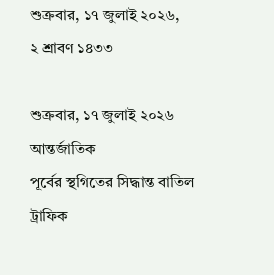শুক্রবার, ১৭ জুলাই ২০২৬,
২ শ্রাবণ ১৪৩৩

শুক্রবার, ১৭ জুলাই ২০২৬
আন্তর্জাতিক
পূর্বের স্থগিতের সিদ্ধান্ত বাতিল
ট্রাফিক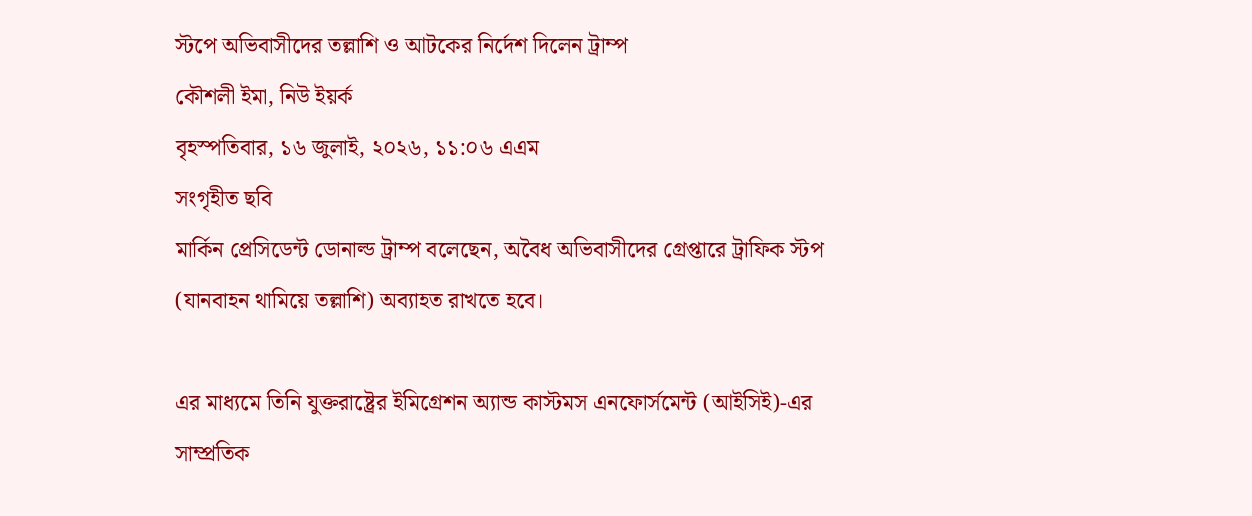স্টপে অভিবাসীদের তল্লাশি ও আটকের নির্দেশ দিলেন ট্রাম্প
কৌশলী ইমা, নিউ ইয়র্ক
বৃহস্পতিবার, ১৬ জুলাই, ২০২৬, ১১:০৬ এএম
সংগৃহীত ছবি
মার্কিন প্রেসিডেন্ট ডোনাল্ড ট্রাম্প বলেছেন, অবৈধ অভিবাসীদের গ্রেপ্তারে ট্রাফিক স্টপ (যানবাহন থামিয়ে তল্লাশি) অব্যাহত রাখতে হবে।

এর মাধ্যমে তিনি যুক্তরাষ্ট্রের ইমিগ্রেশন অ্যান্ড কাস্টমস এনফোর্সমেন্ট (আইসিই)-এর সাম্প্রতিক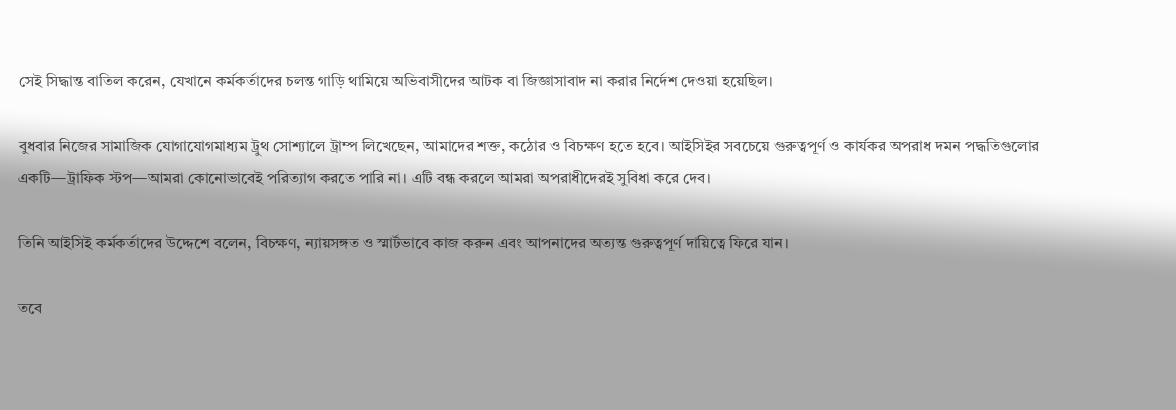সেই সিদ্ধান্ত বাতিল করেন, যেখানে কর্মকর্তাদের চলন্ত গাড়ি থামিয়ে অভিবাসীদের আটক বা জিজ্ঞাসাবাদ না করার নির্দেশ দেওয়া হয়েছিল।

বুধবার নিজের সামাজিক যোগাযোগমাধ্যম ট্রুথ সোশ্যালে ট্রাম্প লিখেছেন, আমাদের শক্ত, কঠোর ও বিচক্ষণ হতে হবে। আইসিইর সবচেয়ে গুরুত্বপূর্ণ ও কার্যকর অপরাধ দমন পদ্ধতিগুলোর একটি—ট্রাফিক স্টপ—আমরা কোনোভাবেই পরিত্যাগ করতে পারি না। এটি বন্ধ করলে আমরা অপরাধীদেরই সুবিধা করে দেব।

তিনি আইসিই কর্মকর্তাদের উদ্দেশে বলেন, বিচক্ষণ, ন্যায়সঙ্গত ও স্মার্টভাবে কাজ করুন এবং আপনাদের অত্যন্ত গুরুত্বপূর্ণ দায়িত্বে ফিরে যান।

তবে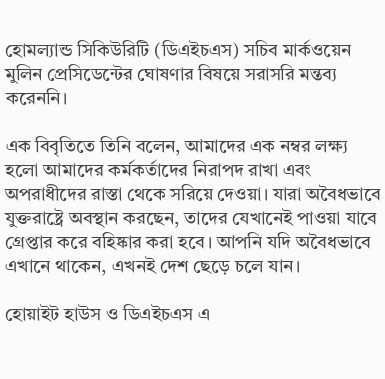হোমল্যান্ড সিকিউরিটি (ডিএইচএস) সচিব মার্কওয়েন মুলিন প্রেসিডেন্টের ঘোষণার বিষয়ে সরাসরি মন্তব্য করেননি।

এক বিবৃতিতে তিনি বলেন, আমাদের এক নম্বর লক্ষ্য হলো আমাদের কর্মকর্তাদের নিরাপদ রাখা এবং অপরাধীদের রাস্তা থেকে সরিয়ে দেওয়া। যারা অবৈধভাবে যুক্তরাষ্ট্রে অবস্থান করছেন, তাদের যেখানেই পাওয়া যাবে গ্রেপ্তার করে বহিষ্কার করা হবে। আপনি যদি অবৈধভাবে এখানে থাকেন, এখনই দেশ ছেড়ে চলে যান।

হোয়াইট হাউস ও ডিএইচএস এ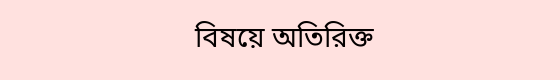বিষয়ে অতিরিক্ত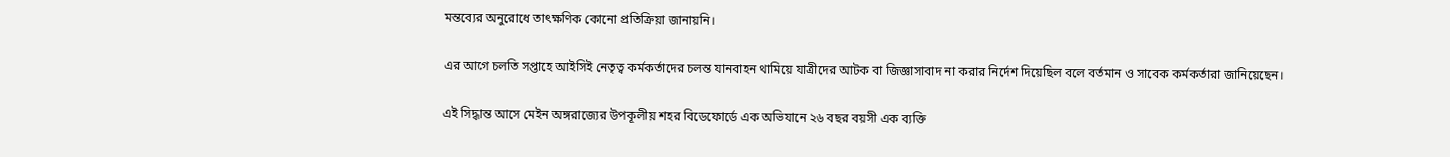মন্তব্যের অনুরোধে তাৎক্ষণিক কোনো প্রতিক্রিয়া জানায়নি।

এর আগে চলতি সপ্তাহে আইসিই নেতৃত্ব কর্মকর্তাদের চলন্ত যানবাহন থামিয়ে যাত্রীদের আটক বা জিজ্ঞাসাবাদ না করার নির্দেশ দিয়েছিল বলে বর্তমান ও সাবেক কর্মকর্তারা জানিয়েছেন।

এই সিদ্ধান্ত আসে মেইন অঙ্গরাজ্যের উপকূলীয় শহর বিডেফোর্ডে এক অভিযানে ২৬ বছর বয়সী এক ব্যক্তি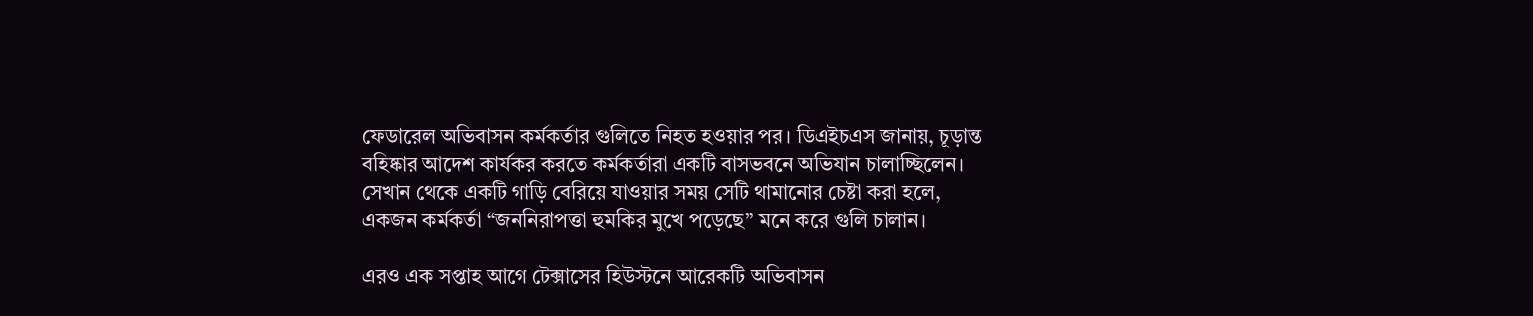ফেডারেল অভিবাসন কর্মকর্তার গুলিতে নিহত হওয়ার পর। ডিএইচএস জানায়, চূড়ান্ত বহিষ্কার আদেশ কার্যকর করতে কর্মকর্তারা একটি বাসভবনে অভিযান চালাচ্ছিলেন। সেখান থেকে একটি গাড়ি বেরিয়ে যাওয়ার সময় সেটি থামানোর চেষ্টা করা হলে, একজন কর্মকর্তা “জননিরাপত্তা হুমকির মুখে পড়েছে” মনে করে গুলি চালান।

এরও এক সপ্তাহ আগে টেক্সাসের হিউস্টনে আরেকটি অভিবাসন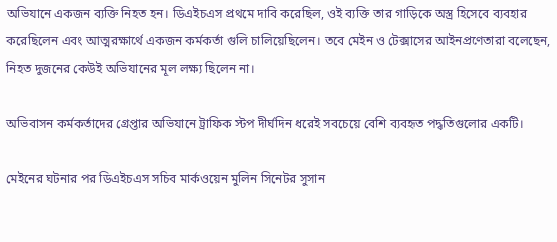অভিযানে একজন ব্যক্তি নিহত হন। ডিএইচএস প্রথমে দাবি করেছিল, ওই ব্যক্তি তার গাড়িকে অস্ত্র হিসেবে ব্যবহার করেছিলেন এবং আত্মরক্ষার্থে একজন কর্মকর্তা গুলি চালিয়েছিলেন। তবে মেইন ও টেক্সাসের আইনপ্রণেতারা বলেছেন, নিহত দুজনের কেউই অভিযানের মূল লক্ষ্য ছিলেন না।

অভিবাসন কর্মকর্তাদের গ্রেপ্তার অভিযানে ট্রাফিক স্টপ দীর্ঘদিন ধরেই সবচেয়ে বেশি ব্যবহৃত পদ্ধতিগুলোর একটি।

মেইনের ঘটনার পর ডিএইচএস সচিব মার্কওয়েন মুলিন সিনেটর সুসান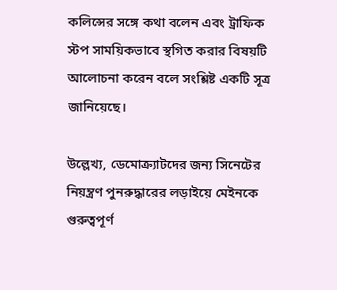কলিন্সের সঙ্গে কথা বলেন এবং ট্রাফিক স্টপ সাময়িকভাবে স্থগিত করার বিষয়টি আলোচনা করেন বলে সংশ্লিষ্ট একটি সূত্র জানিয়েছে।

উল্লেখ্য, ডেমোক্র্যাটদের জন্য সিনেটের নিয়ন্ত্রণ পুনরুদ্ধারের লড়াইয়ে মেইনকে গুরুত্বপূর্ণ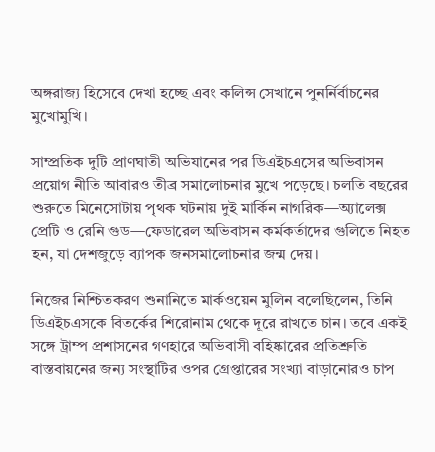অঙ্গরাজ্য হিসেবে দেখা হচ্ছে এবং কলিন্স সেখানে পুনর্নির্বাচনের মুখোমুখি।

সাম্প্রতিক দুটি প্রাণঘাতী অভিযানের পর ডিএইচএসের অভিবাসন প্রয়োগ নীতি আবারও তীব্র সমালোচনার মুখে পড়েছে। চলতি বছরের শুরুতে মিনেসোটায় পৃথক ঘটনায় দুই মার্কিন নাগরিক—অ্যালেক্স প্রেটি ও রেনি গুড—ফেডারেল অভিবাসন কর্মকর্তাদের গুলিতে নিহত হন, যা দেশজুড়ে ব্যাপক জনসমালোচনার জন্ম দেয়।

নিজের নিশ্চিতকরণ শুনানিতে মার্কওয়েন মুলিন বলেছিলেন, তিনি ডিএইচএসকে বিতর্কের শিরোনাম থেকে দূরে রাখতে চান। তবে একই সঙ্গে ট্রাম্প প্রশাসনের গণহারে অভিবাসী বহিষ্কারের প্রতিশ্রুতি বাস্তবায়নের জন্য সংস্থাটির ওপর গ্রেপ্তারের সংখ্যা বাড়ানোরও চাপ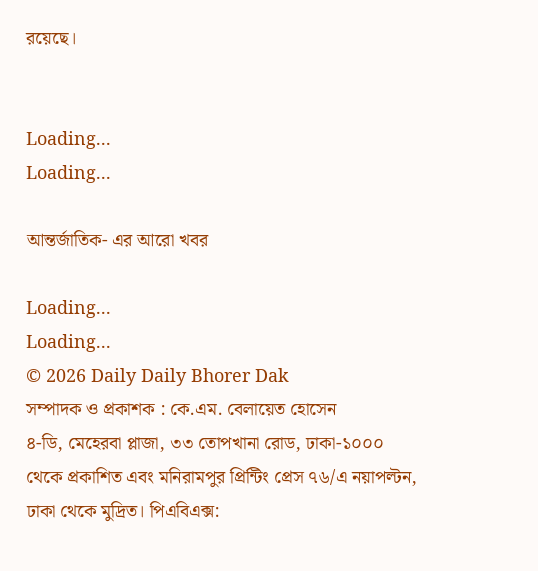রয়েছে।


Loading...
Loading...

আন্তর্জাতিক- এর আরো খবর

Loading...
Loading...
© 2026 Daily Daily Bhorer Dak
সম্পাদক ও প্রকাশক : কে.এম. বেলায়েত হোসেন
৪-ডি, মেহেরবা প্লাজা, ৩৩ তোপখানা রোড, ঢাকা-১০০০ থেকে প্রকাশিত এবং মনিরামপুর প্রিন্টিং প্রেস ৭৬/এ নয়াপল্টন, ঢাকা থেকে মুদ্রিত। পিএবিএক্স: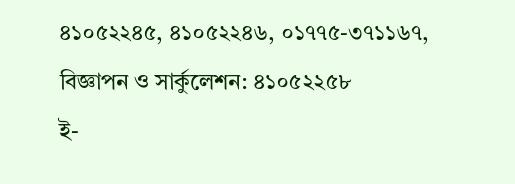৪১০৫২২৪৫, ৪১০৫২২৪৬, ০১৭৭৫-৩৭১১৬৭, বিজ্ঞাপন ও সার্কুলেশন: ৪১০৫২২৫৮
ই-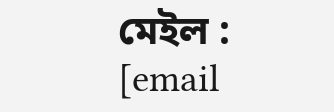মেইল : [email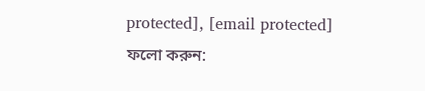protected], [email protected]
ফলো করুন: